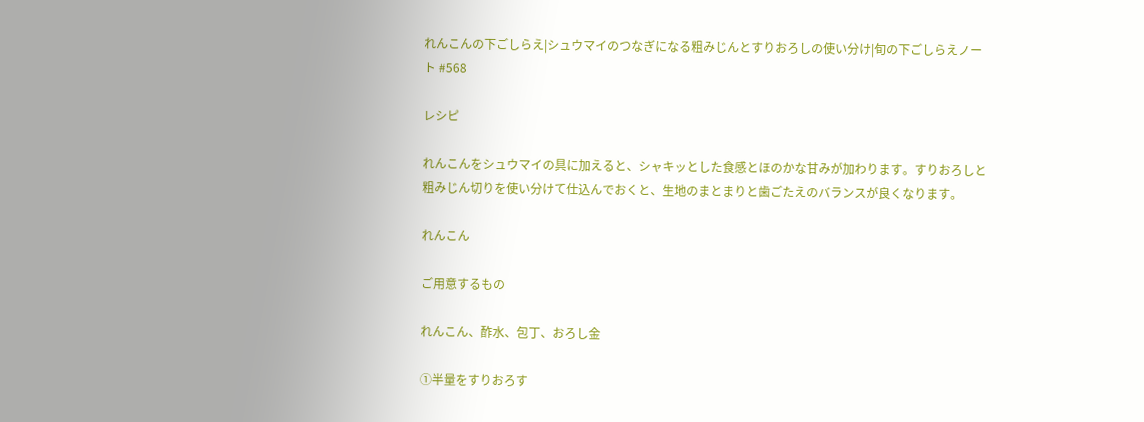れんこんの下ごしらえ|シュウマイのつなぎになる粗みじんとすりおろしの使い分け|旬の下ごしらえノート #568

レシピ

れんこんをシュウマイの具に加えると、シャキッとした食感とほのかな甘みが加わります。すりおろしと粗みじん切りを使い分けて仕込んでおくと、生地のまとまりと歯ごたえのバランスが良くなります。

れんこん

ご用意するもの

れんこん、酢水、包丁、おろし金

①半量をすりおろす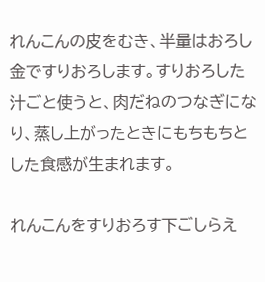れんこんの皮をむき、半量はおろし金ですりおろします。すりおろした汁ごと使うと、肉だねのつなぎになり、蒸し上がったときにもちもちとした食感が生まれます。

れんこんをすりおろす下ごしらえ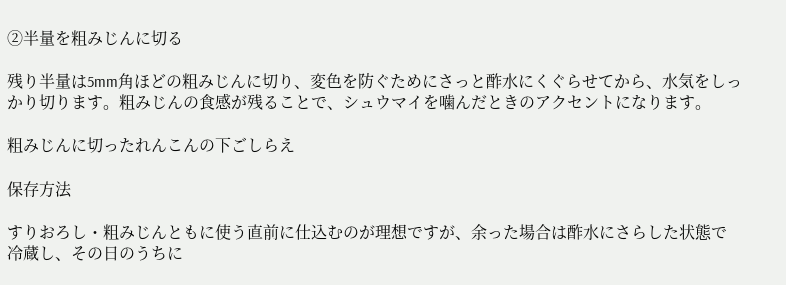②半量を粗みじんに切る

残り半量は5mm角ほどの粗みじんに切り、変色を防ぐためにさっと酢水にくぐらせてから、水気をしっかり切ります。粗みじんの食感が残ることで、シュウマイを噛んだときのアクセントになります。

粗みじんに切ったれんこんの下ごしらえ

保存方法

すりおろし・粗みじんともに使う直前に仕込むのが理想ですが、余った場合は酢水にさらした状態で冷蔵し、その日のうちに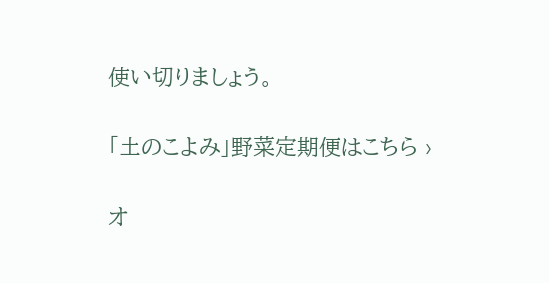使い切りましょう。

「土のこよみ」野菜定期便はこちら ›

オ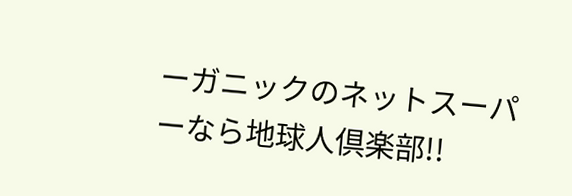ーガニックのネットスーパーなら地球人倶楽部!!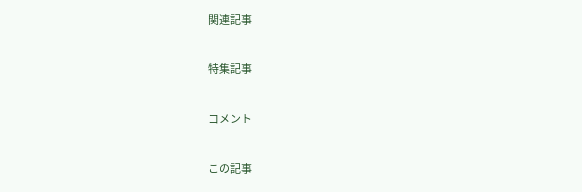関連記事

特集記事

コメント

この記事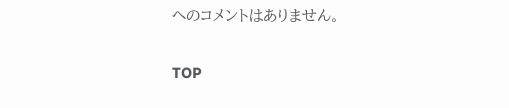へのコメントはありません。

TOP